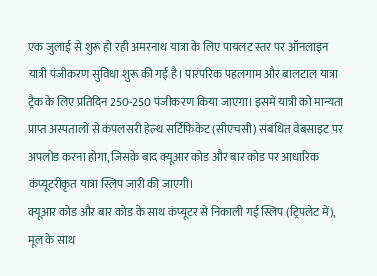एक जुलाई से शुरू हो रही अमरनाथ यात्रा के लिए पायलट स्तर पर ऑनलाइन यात्री पंजीकरण सुविधा शुरू की गई है। पारंपरिक पहलगाम और बालटाल यात्रा ट्रैक के लिए प्रतिदिन 250-250 पंजीकरण किया जाएगा। इसमें यात्री को मान्यता प्राप्त अस्पतालों से कंपलसरी हेल्थ सर्टिफिकेट (सीएचसी) संबंधित वेबसाइट पर अपलोड करना होगा, जिसके बाद क्यूआर कोड और बार कोड पर आधारिक कंप्यूटरीकृत यात्रा स्लिप जारी की जाएगी।
क्यूआर कोड और बार कोड के साथ कंप्यूटर से निकाली गई स्लिप (ट्रिपलेट में), मूल के साथ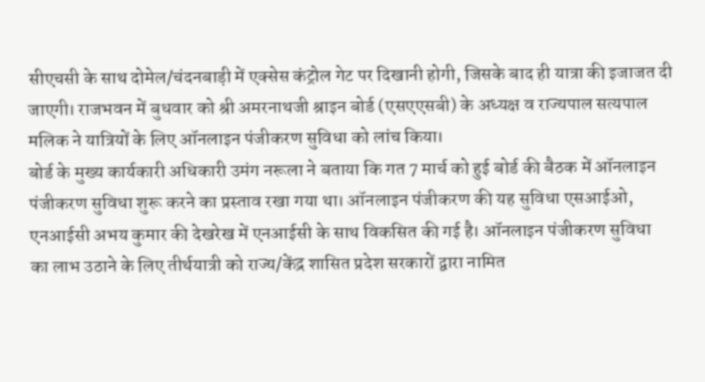सीएचसी के साथ दोमेल/चंदनबाड़ी में एक्सेस कंट्रोल गेट पर दिखानी होगी, जिसके बाद ही यात्रा की इजाजत दी जाएगी। राजभवन में बुधवार को श्री अमरनाथजी श्राइन बोर्ड (एसएएसबी) के अध्यक्ष व राज्यपाल सत्यपाल मलिक ने यात्रियों के लिए ऑनलाइन पंजीकरण सुविधा को लांच किया।
बोर्ड के मुख्य कार्यकारी अधिकारी उमंग नरूला ने बताया कि गत 7 मार्च को हुई बोर्ड की बैठक में ऑनलाइन पंजीकरण सुविधा शुरू करने का प्रस्ताव रखा गया था। ऑनलाइन पंजीकरण की यह सुविधा एसआईओ, एनआईसी अभय कुमार की देखरेख में एनआईसी के साथ विकसित की गई है। ऑनलाइन पंजीकरण सुविधा का लाभ उठाने के लिए तीर्थयात्री को राज्य/केंद्र शासित प्रदेश सरकारों द्वारा नामित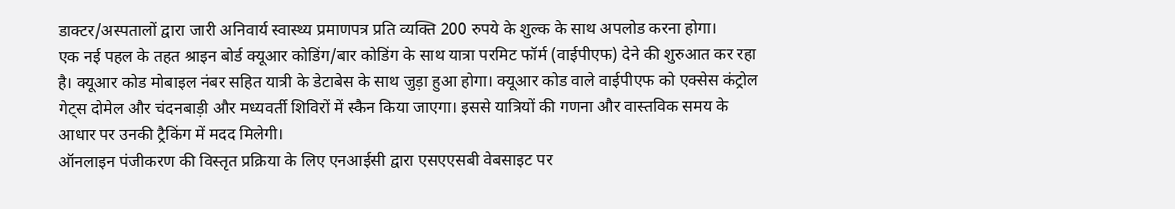डाक्टर/अस्पतालों द्वारा जारी अनिवार्य स्वास्थ्य प्रमाणपत्र प्रति व्यक्ति 200 रुपये के शुल्क के साथ अपलोड करना होगा।
एक नई पहल के तहत श्राइन बोर्ड क्यूआर कोडिंग/बार कोडिंग के साथ यात्रा परमिट फॉर्म (वाईपीएफ) देने की शुरुआत कर रहा है। क्यूआर कोड मोबाइल नंबर सहित यात्री के डेटाबेस के साथ जुड़ा हुआ होगा। क्यूआर कोड वाले वाईपीएफ को एक्सेस कंट्रोल गेट्स दोमेल और चंदनबाड़ी और मध्यवर्ती शिविरों में स्कैन किया जाएगा। इससे यात्रियों की गणना और वास्तविक समय के आधार पर उनकी ट्रैकिंग में मदद मिलेगी।
ऑनलाइन पंजीकरण की विस्तृत प्रक्रिया के लिए एनआईसी द्वारा एसएएसबी वेबसाइट पर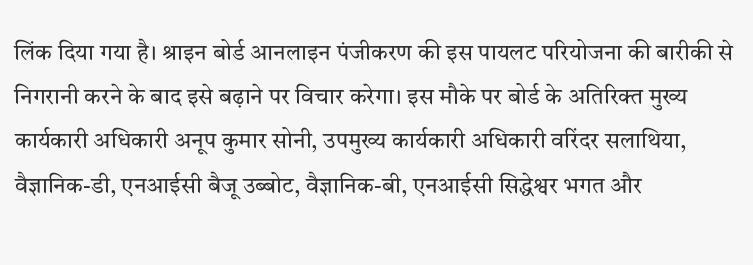लिंक दिया गया है। श्राइन बोर्ड आनलाइन पंजीकरण की इस पायलट परियोजना की बारीकी से निगरानी करने के बाद इसे बढ़ाने पर विचार करेगा। इस मौके पर बोर्ड के अतिरिक्त मुख्य कार्यकारी अधिकारी अनूप कुमार सोनी, उपमुख्य कार्यकारी अधिकारी वरिंदर सलाथिया, वैज्ञानिक-डी, एनआईसी बैजू उब्बोट, वैज्ञानिक-बी, एनआईसी सिद्धेश्वर भगत और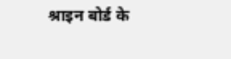श्राइन बोर्ड के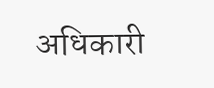अधिकारी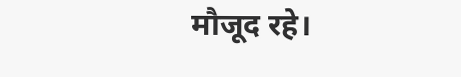मौजूद रहे।